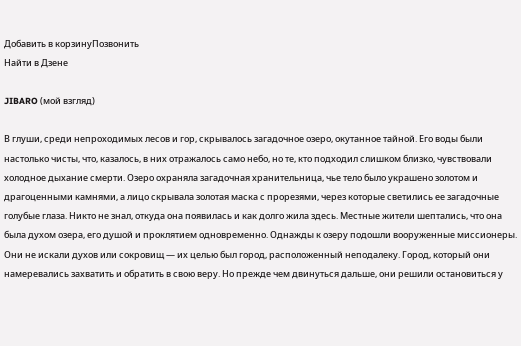Добавить в корзинуПозвонить
Найти в Дзене

JIBARO (мой взгляд)

В глуши, среди непроходимых лесов и гор, скрывалось загадочное озеро, окутанное тайной. Его воды были настолько чисты, что, казалось, в них отражалось само небо, но те, кто подходил слишком близко, чувствовали холодное дыхание смерти. Озеро охраняла загадочная хранительница, чье тело было украшено золотом и драгоценными камнями, а лицо скрывала золотая маска с прорезями, через которые светились ее загадочные голубые глаза. Никто не знал, откуда она появилась и как долго жила здесь. Местные жители шептались, что она была духом озера, его душой и проклятием одновременно. Однажды к озеру подошли вооруженные миссионеры. Они не искали духов или сокровищ — их целью был город, расположенный неподалеку. Город, который они намеревались захватить и обратить в свою веру. Но прежде чем двинуться дальше, они решили остановиться у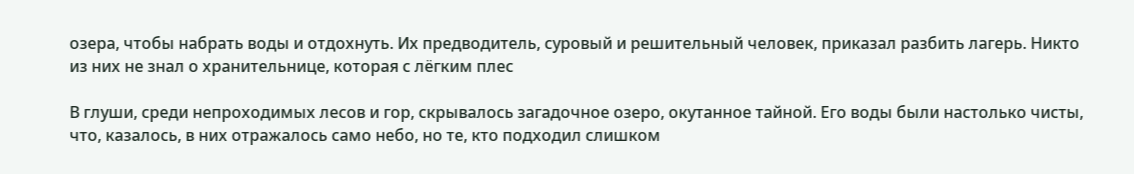озера, чтобы набрать воды и отдохнуть. Их предводитель, суровый и решительный человек, приказал разбить лагерь. Никто из них не знал о хранительнице, которая с лёгким плес

В глуши, среди непроходимых лесов и гор, скрывалось загадочное озеро, окутанное тайной. Его воды были настолько чисты, что, казалось, в них отражалось само небо, но те, кто подходил слишком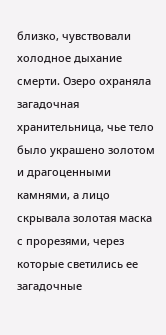близко, чувствовали холодное дыхание смерти. Озеро охраняла загадочная хранительница, чье тело было украшено золотом и драгоценными камнями, а лицо скрывала золотая маска с прорезями, через которые светились ее загадочные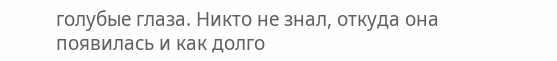голубые глаза. Никто не знал, откуда она появилась и как долго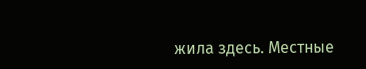жила здесь. Местные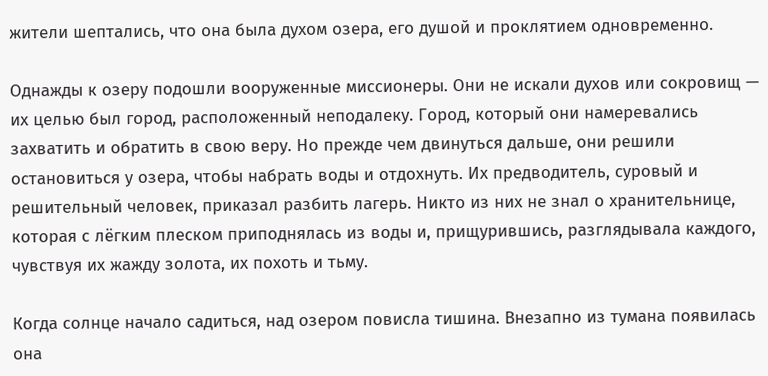жители шептались, что она была духом озера, его душой и проклятием одновременно.

Однажды к озеру подошли вооруженные миссионеры. Они не искали духов или сокровищ — их целью был город, расположенный неподалеку. Город, который они намеревались захватить и обратить в свою веру. Но прежде чем двинуться дальше, они решили остановиться у озера, чтобы набрать воды и отдохнуть. Их предводитель, суровый и решительный человек, приказал разбить лагерь. Никто из них не знал о хранительнице, которая с лёгким плеском приподнялась из воды и, прищурившись, разглядывала каждого, чувствуя их жажду золота, их похоть и тьму.

Когда солнце начало садиться, над озером повисла тишина. Внезапно из тумана появилась она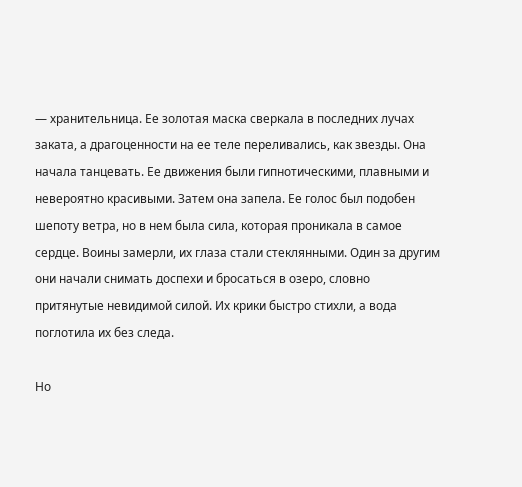— хранительница. Ее золотая маска сверкала в последних лучах заката, а драгоценности на ее теле переливались, как звезды. Она начала танцевать. Ее движения были гипнотическими, плавными и невероятно красивыми. Затем она запела. Ее голос был подобен шепоту ветра, но в нем была сила, которая проникала в самое сердце. Воины замерли, их глаза стали стеклянными. Один за другим они начали снимать доспехи и бросаться в озеро, словно притянутые невидимой силой. Их крики быстро стихли, а вода поглотила их без следа.

Но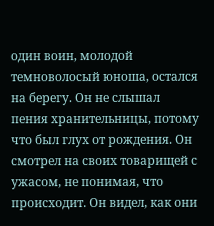один воин, молодой темноволосый юноша, остался на берегу. Он не слышал пения хранительницы, потому что был глух от рождения. Он смотрел на своих товарищей с ужасом, не понимая, что происходит. Он видел, как они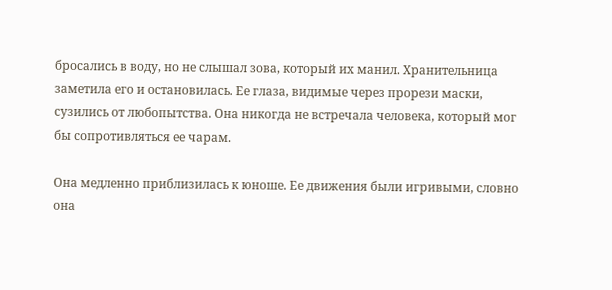бросались в воду, но не слышал зова, который их манил. Хранительница заметила его и остановилась. Ее глаза, видимые через прорези маски, сузились от любопытства. Она никогда не встречала человека, который мог бы сопротивляться ее чарам.

Она медленно приблизилась к юноше. Ее движения были игривыми, словно она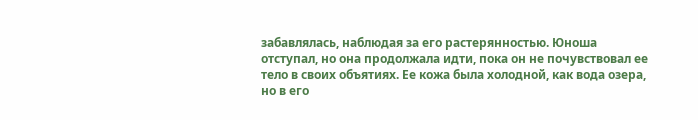забавлялась, наблюдая за его растерянностью. Юноша отступал, но она продолжала идти, пока он не почувствовал ее тело в своих объятиях. Ее кожа была холодной, как вода озера, но в его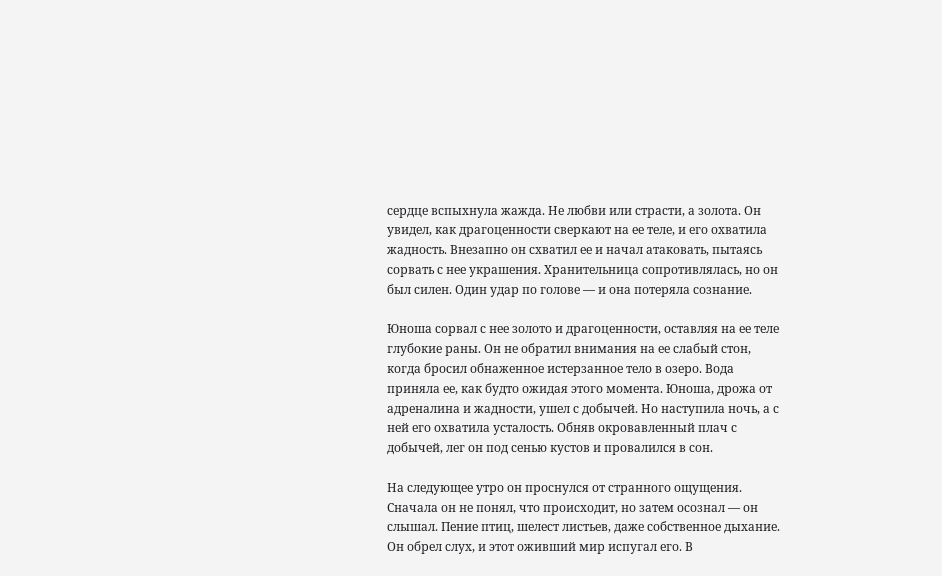сердце вспыхнула жажда. Не любви или страсти, а золота. Он увидел, как драгоценности сверкают на ее теле, и его охватила жадность. Внезапно он схватил ее и начал атаковать, пытаясь сорвать с нее украшения. Хранительница сопротивлялась, но он был силен. Один удар по голове — и она потеряла сознание.

Юноша сорвал с нее золото и драгоценности, оставляя на ее теле глубокие раны. Он не обратил внимания на ее слабый стон, когда бросил обнаженное истерзанное тело в озеро. Вода приняла ее, как будто ожидая этого момента. Юноша, дрожа от адреналина и жадности, ушел с добычей. Но наступила ночь, а с ней его охватила усталость. Обняв окровавленный плач с добычей, лег он под сенью кустов и провалился в сон.

На следующее утро он проснулся от странного ощущения. Сначала он не понял, что происходит, но затем осознал — он слышал. Пение птиц, шелест листьев, даже собственное дыхание. Он обрел слух, и этот оживший мир испугал его. В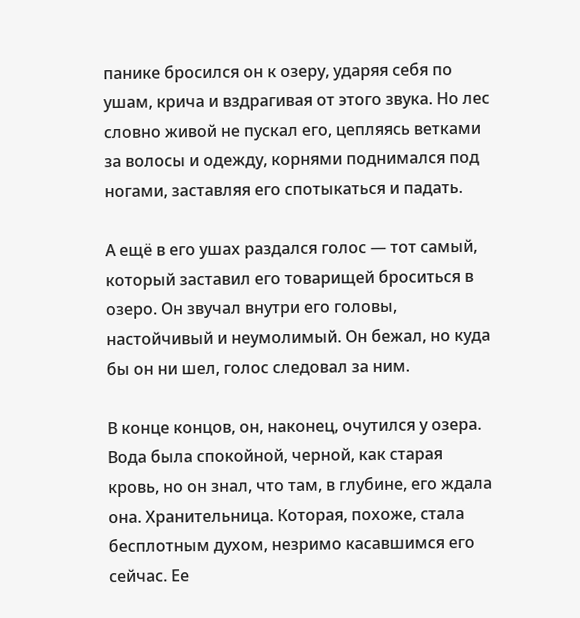панике бросился он к озеру, ударяя себя по ушам, крича и вздрагивая от этого звука. Но лес словно живой не пускал его, цепляясь ветками за волосы и одежду, корнями поднимался под ногами, заставляя его спотыкаться и падать.

А ещё в его ушах раздался голос — тот самый, который заставил его товарищей броситься в озеро. Он звучал внутри его головы, настойчивый и неумолимый. Он бежал, но куда бы он ни шел, голос следовал за ним.

В конце концов, он, наконец, очутился у озера. Вода была спокойной, черной, как старая кровь, но он знал, что там, в глубине, его ждала она. Хранительница. Которая, похоже, стала бесплотным духом, незримо касавшимся его сейчас. Ее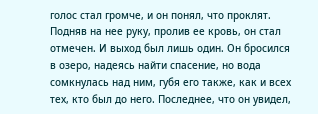голос стал громче, и он понял, что проклят. Подняв на нее руку, пролив ее кровь, он стал отмечен. И выход был лишь один. Он бросился в озеро, надеясь найти спасение, но вода сомкнулась над ним, губя его также, как и всех тех, кто был до него. Последнее, что он увидел,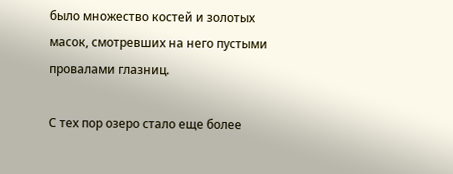было множество костей и золотых масок, смотревших на него пустыми провалами глазниц.

С тех пор озеро стало еще более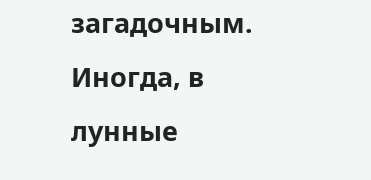загадочным. Иногда, в лунные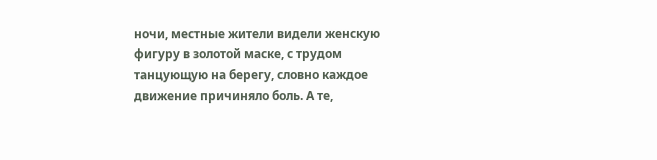ночи, местные жители видели женскую фигуру в золотой маске, с трудом танцующую на берегу, словно каждое движение причиняло боль. А те,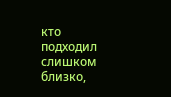кто подходил слишком близко,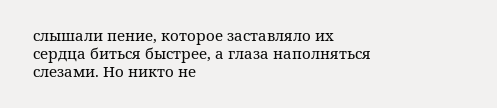слышали пение, которое заставляло их сердца биться быстрее, а глаза наполняться слезами. Но никто не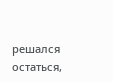решался остаться,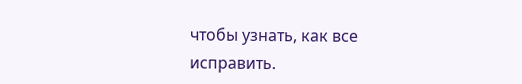чтобы узнать, как все исправить.